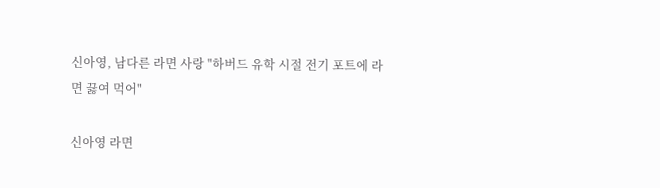신아영, 남다른 라면 사랑 "하버드 유학 시절 전기 포트에 라면 끓여 먹어"

신아영 라면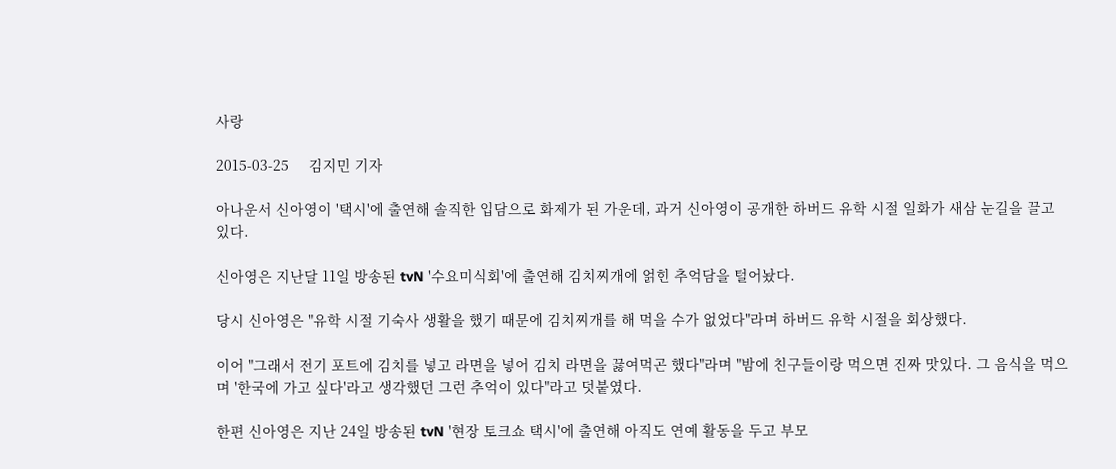사랑

2015-03-25     김지민 기자

아나운서 신아영이 '택시'에 출연해 솔직한 입담으로 화제가 된 가운데, 과거 신아영이 공개한 하버드 유학 시절 일화가 새삼 눈길을 끌고 있다.

신아영은 지난달 11일 방송된 tvN '수요미식회'에 출연해 김치찌개에 얽힌 추억담을 털어놨다.

당시 신아영은 "유학 시절 기숙사 생활을 했기 때문에 김치찌개를 해 먹을 수가 없었다"라며 하버드 유학 시절을 회상했다.

이어 "그래서 전기 포트에 김치를 넣고 라면을 넣어 김치 라면을 끓여먹곤 했다"라며 "밤에 친구들이랑 먹으면 진짜 맛있다. 그 음식을 먹으며 '한국에 가고 싶다'라고 생각했던 그런 추억이 있다"라고 덧붙였다.

한편 신아영은 지난 24일 방송된 tvN '현장 토크쇼 택시'에 출연해 아직도 연예 활동을 두고 부모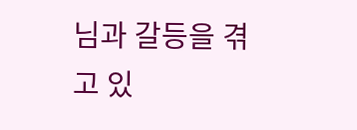님과 갈등을 겪고 있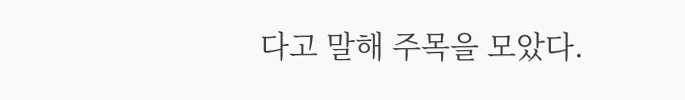다고 말해 주목을 모았다.